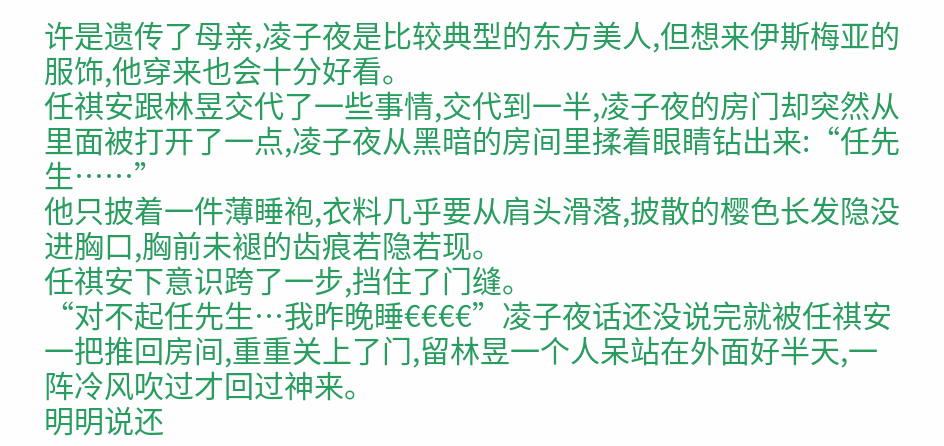许是遗传了母亲,凌子夜是比较典型的东方美人,但想来伊斯梅亚的服饰,他穿来也会十分好看。
任祺安跟林昱交代了一些事情,交代到一半,凌子夜的房门却突然从里面被打开了一点,凌子夜从黑暗的房间里揉着眼睛钻出来:“任先生……”
他只披着一件薄睡袍,衣料几乎要从肩头滑落,披散的樱色长发隐没进胸口,胸前未褪的齿痕若隐若现。
任祺安下意识跨了一步,挡住了门缝。
“对不起任先生…我昨晚睡€€€€”凌子夜话还没说完就被任祺安一把推回房间,重重关上了门,留林昱一个人呆站在外面好半天,一阵冷风吹过才回过神来。
明明说还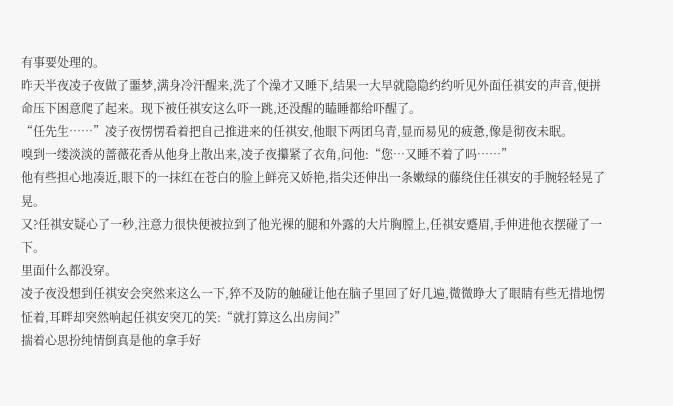有事要处理的。
昨天半夜凌子夜做了噩梦,满身冷汗醒来,洗了个澡才又睡下,结果一大早就隐隐约约听见外面任祺安的声音,便拼命压下困意爬了起来。现下被任祺安这么吓一跳,还没醒的瞌睡都给吓醒了。
“任先生……”凌子夜愣愣看着把自己推进来的任祺安,他眼下两团乌青,显而易见的疲惫,像是彻夜未眠。
嗅到一缕淡淡的蔷薇花香从他身上散出来,凌子夜攥紧了衣角,问他:“您…又睡不着了吗……”
他有些担心地凑近,眼下的一抹红在苍白的脸上鲜亮又娇艳,指尖还伸出一条嫩绿的藤绕住任祺安的手腕轻轻晃了晃。
又?任祺安疑心了一秒,注意力很快便被拉到了他光裸的腿和外露的大片胸膛上,任祺安蹙眉,手伸进他衣摆碰了一下。
里面什么都没穿。
凌子夜没想到任祺安会突然来这么一下,猝不及防的触碰让他在脑子里回了好几遍,微微睁大了眼睛有些无措地愣怔着,耳畔却突然响起任祺安突兀的笑:“就打算这么出房间?”
揣着心思扮纯情倒真是他的拿手好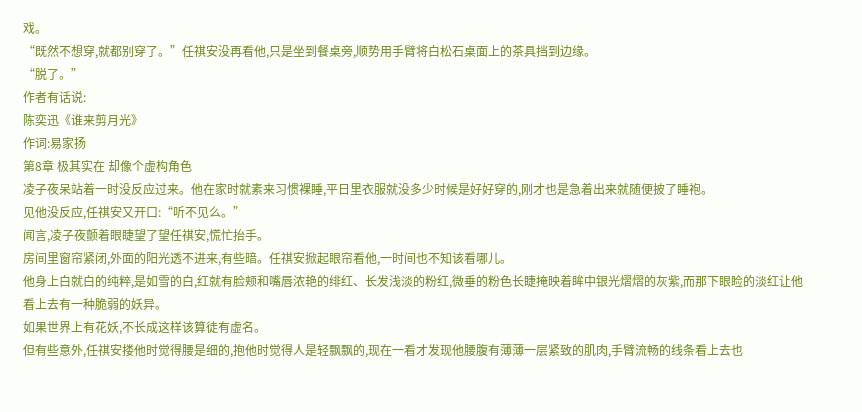戏。
“既然不想穿,就都别穿了。”任祺安没再看他,只是坐到餐桌旁,顺势用手臂将白松石桌面上的茶具挡到边缘。
“脱了。”
作者有话说:
陈奕迅《谁来剪月光》
作词:易家扬
第8章 极其实在 却像个虚构角色
凌子夜呆站着一时没反应过来。他在家时就素来习惯裸睡,平日里衣服就没多少时候是好好穿的,刚才也是急着出来就随便披了睡袍。
见他没反应,任祺安又开口:“听不见么。”
闻言,凌子夜颤着眼睫望了望任祺安,慌忙抬手。
房间里窗帘紧闭,外面的阳光透不进来,有些暗。任祺安掀起眼帘看他,一时间也不知该看哪儿。
他身上白就白的纯粹,是如雪的白,红就有脸颊和嘴唇浓艳的绯红、长发浅淡的粉红,微垂的粉色长睫掩映着眸中银光熠熠的灰紫,而那下眼睑的淡红让他看上去有一种脆弱的妖异。
如果世界上有花妖,不长成这样该算徒有虚名。
但有些意外,任祺安搂他时觉得腰是细的,抱他时觉得人是轻飘飘的,现在一看才发现他腰腹有薄薄一层紧致的肌肉,手臂流畅的线条看上去也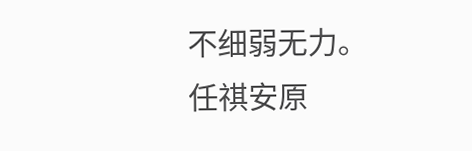不细弱无力。
任祺安原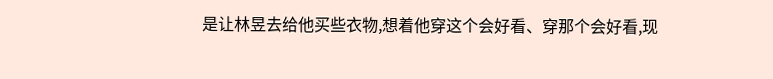是让林昱去给他买些衣物,想着他穿这个会好看、穿那个会好看,现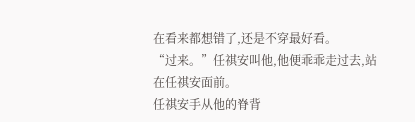在看来都想错了,还是不穿最好看。
“过来。”任祺安叫他,他便乖乖走过去,站在任祺安面前。
任祺安手从他的脊背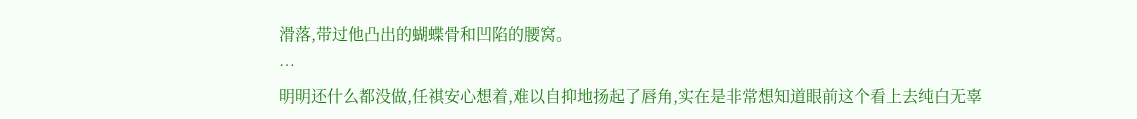滑落,带过他凸出的蝴蝶骨和凹陷的腰窝。
…
明明还什么都没做,任祺安心想着,难以自抑地扬起了唇角,实在是非常想知道眼前这个看上去纯白无辜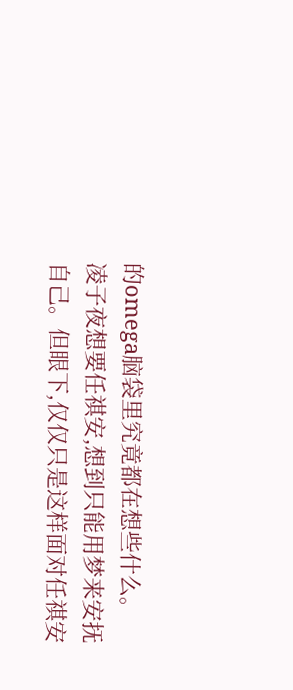的omega脑袋里究竟都在想些什么。
凌子夜想要任祺安,想到只能用梦来安抚自己。但眼下,仅仅只是这样面对任祺安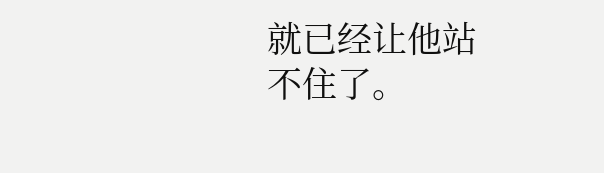就已经让他站不住了。